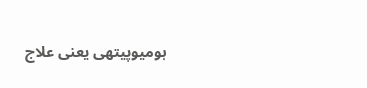ہومیوپیتھی یعنی علاج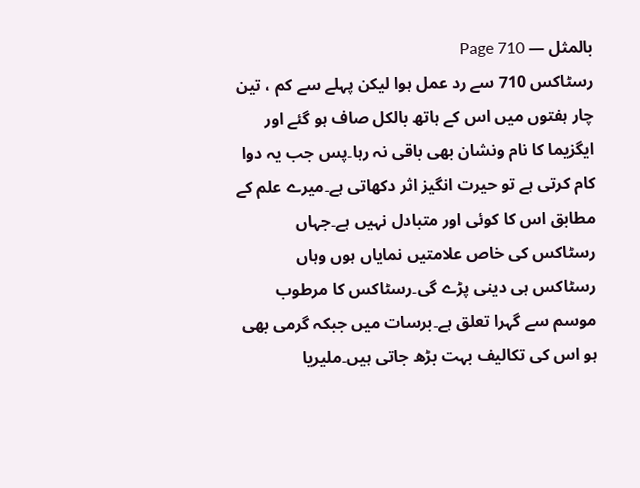بالمثل — Page 710
رسٹاکس 710 سے رد عمل ہوا لیکن پہلے سے کم ، تین چار ہفتوں میں اس کے ہاتھ بالکل صاف ہو گئے اور ایگزیما کا نام ونشان بھی باقی نہ رہا۔پس جب یہ دوا کام کرتی ہے تو حیرت انگیز اثر دکھاتی ہے۔میرے علم کے مطابق اس کا کوئی اور متبادل نہیں ہے۔جہاں رسٹاکس کی خاص علامتیں نمایاں ہوں وہاں رسٹاکس ہی دینی پڑے گی۔رسٹاکس کا مرطوب موسم سے گہرا تعلق ہے۔برسات میں جبکہ گرمی بھی ہو اس کی تکالیف بہت بڑھ جاتی ہیں۔ملیریا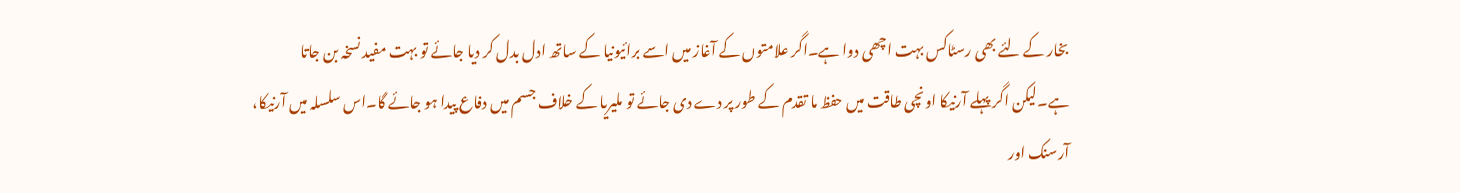بخار کے لئے بھی رسٹاکس بہت اچھی دوا ہے۔اگر علامتوں کے آغاز میں اسے برائیونیا کے ساتھ ادل بدل کر دیا جائے تو بہت مفید نسخہ بن جاتا ہے۔لیکن اگر پہلے آرنیکا اونچی طاقت میں حفظ ما تقدم کے طور پر دے دی جائے تو ملیریا کے خلاف جسم میں دفاع پیدا ہو جائے گا۔اس سلسلہ میں آرنیکا، آرسنک اور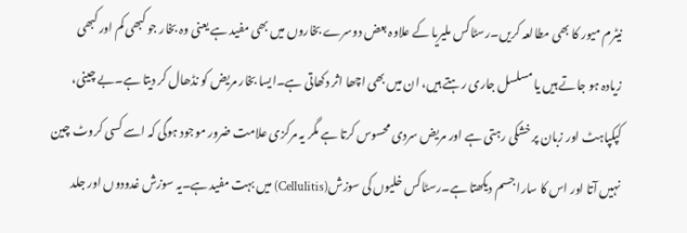نیٹرم میور کا بھی مطالعہ کریں۔رسٹاکس ملیریا کے علاوہ بعض دوسرے بخاروں میں بھی مفید ہے یعنی وہ بخار جو کبھی کم اور کبھی زیادہ ہو جاتے ہیں یا مسلسل جاری رہتے ہیں، ان میں بھی اچھا اثر دکھاتی ہے۔ایسا بخار مریض کو نڈھال کر دیتا ہے۔بے چینی، کپکپاہٹ اور زبان پر خشکی رہتی ہے اور مریض سردی محسوس کرتا ہے مگر یہ مرکزی علامت ضرور موجود ہوگی کہ اسے کسی کروٹ چین نہیں آتا اور اس کا سارا جسم دیکھتا ہے۔رسٹاکس خلیوں کی سوزش(Cellulitis) میں بہت مفید ہے۔یہ سوزش غدودوں اور جلد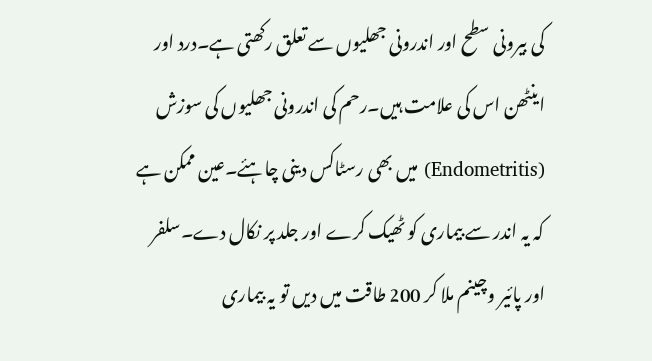کی بیرونی سطح اور اندرونی جھلیوں سے تعلق رکھتی ہے۔درد اور اینٹھن اس کی علامت ہیں۔رحم کی اندرونی جھلیوں کی سوزش (Endometritis) میں بھی رسٹاکس دینی چاہئے۔عین ممکن ہے کہ یہ اندر سے بیماری کو ٹھیک کرے اور جلد پر نکال دے۔سلفر اور پائیر وچینم ملا کر 200 طاقت میں دیں تو یہ بیماری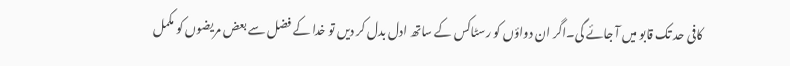کافی حد تک قابو میں آ جائے گی۔اگر ان دواؤں کو رسٹاکس کے ساتھ ادل بدل کر دیں تو خدا کے فضل سے بعض مریضوں کو مکمل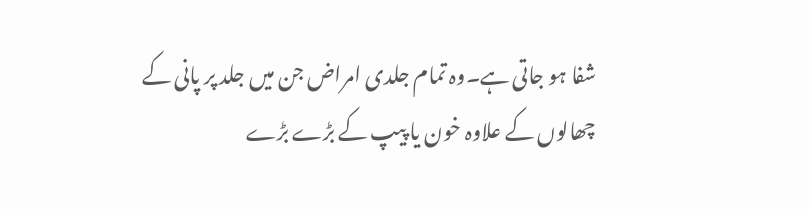شفا ہو جاتی ہے۔وہ تمام جلدی امراض جن میں جلد پر پانی کے چھالوں کے علاوہ خون یا پیپ کے بڑے بڑے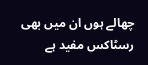چھالے ہوں ان میں بھی رسٹاکس مفید ہے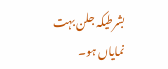بشرطیکہ جلن بہت نمایاں ہو۔